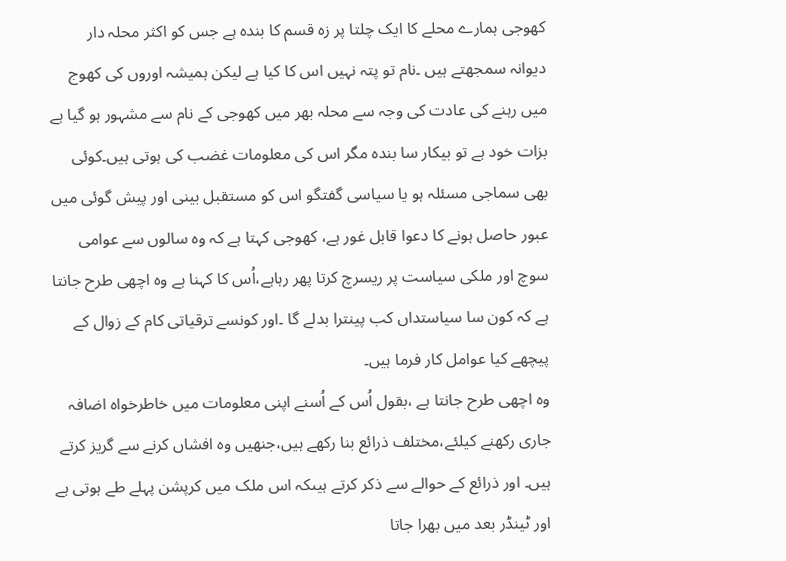کھوجی ہمارے محلے کا ایک چلتا پر زہ قسم کا بندہ ہے جس کو اکثر محلہ دار دیوانہ سمجھتے ہیں ۔نام تو پتہ نہیں اس کا کیا ہے لیکن ہمیشہ اوروں کی کھوج میں رہنے کی عادت کی وجہ سے محلہ بھر میں کھوجی کے نام سے مشہور ہو گیا ہے بزات خود ہے تو بیکار سا بندہ مگر اس کی معلومات غضب کی ہوتی ہیں۔کوئی بھی سماجی مسئلہ ہو یا سیاسی گفتگو اس کو مستقبل بینی اور پیش گوئی میں عبور حاصل ہونے کا دعوا قابل غور ہے، کھوجی کہتا ہے کہ وہ سالوں سے عوامی سوچ اور ملکی سیاست پر ریسرچ کرتا پھر رہاہے،اُس کا کہنا ہے وہ اچھی طرح جانتا ہے کہ کون سا سیاستداں کب پینترا بدلے گا ۔اور کونسے ترقیاتی کام کے زوال کے پیچھے کیا عوامل کار فرما ہیں۔
وہ اچھی طرح جانتا ہے ،بقول اُس کے اُسنے اپنی معلومات میں خاطرخواہ اضافہ جاری رکھنے کیلئے،مختلف ذرائع بنا رکھے ہیں،جنھیں وہ افشاں کرنے سے گریز کرتے ہیں۔ اور ذرائع کے حوالے سے ذکر کرتے ہیںکہ اس ملک میں کرپشن پہلے طے ہوتی ہے اور ٹینڈر بعد میں بھرا جاتا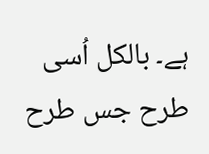ہے۔ بالکل اُسی طرح جس طرح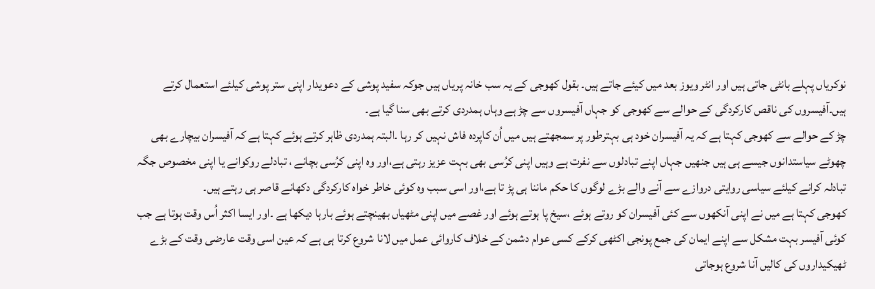نوکریاں پہلے بانٹی جاتی ہیں اور انٹر ویوز بعد میں کیئے جاتے ہیں۔ بقول کھوجی کے یہ سب خانہ پریاں ہیں جوکہ سفید پوشی کے دعویدار اپنی ستر پوشی کیلئے استعمال کرتے ہیں۔آفیسروں کی ناقص کارکردگی کے حوالے سے کھوجی کو جہاں آفیسروں سے چڑ ہے وہاں ہمدردی کرتے بھی سنا گیا ہے۔
چڑ کے حوالے سے کھوجی کہتا ہے کہ یہ آفیسران خود ہی بہترطور پر سمجھتے ہیں میں اُن کاپردہ فاش نہیں کر رہا ۔البتہ ہمدردی ظاہر کرتے ہوئے کہتا ہے کہ آفیسران بیچارے بھی چھوٹے سیاستدانوں جیسے ہی ہیں جنھیں جہاں اپنے تبادلوں سے نفرت ہے وہیں اپنی کرُسی بھی بہت عزیز رہتی ہے،اور وہ اپنی کرُسی بچانے ، تبادلے روکوانے یا اپنی مخصوص جگہ تبادلہ کرانے کیلئے سیاسی روایتی دروازے سے آنے والے بڑے لوگوں کا حکم ماننا ہی پڑ تا ہے،اور اسی سبب وہ کوئی خاطر خواہ کارکردگی دکھانے قاصر ہی رہتے ہیں۔
کھوجی کہتا ہے میں نے اپنی آنکھوں سے کئی آفیسران کو روتے ہوئے ،سیخ پا ہوتے ہوئے اور غصے میں اپنی مٹھیاں بھینچتے ہوئے بارہا دیکھا ہے ۔اور ایسا اکثر اُس وقت ہوتا ہے جب کوئی آفیسر بہت مشکل سے اپنے ایمان کی جمع پونجی اکٹھی کرکے کسی عوام دشمن کے خلاف کاروائی عمل میں لانا شروع کرتا ہی ہے کہ عین اسی وقت عارضی وقت کے بڑے ٹھیکیداروں کی کالیں آنا شروع ہوجاتی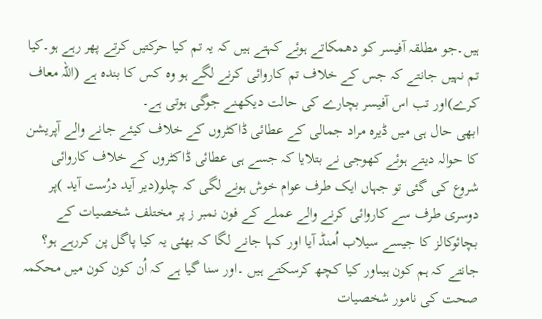ہیں۔جو مطلقہ آفیسر کو دھمکاتے ہوئے کہتے ہیں کہ یہ تم کیا حرکتیں کرتے پھر رہے ہو۔کیا تم نہیں جانتے کہ جس کے خلاف تم کاروائی کرنے لگے ہو وہ کس کا بندہ ہے (اللہ معاف کرے)اور تب اس آفیسر بچارے کی حالت دیکھنے جوگی ہوتی ہے۔
ابھی حال ہی میں ڈیرہ مراد جمالی کے عطائی ڈاکٹروں کے خلاف کیئے جانے والے آپریشن کا حوالہ دیتے ہوئے کھوجی نے بتلایا کہ جسے ہی عطائی ڈاکٹروں کے خلاف کاروائی شروع کی گئی تو جہاں ایک طرف عوام خوش ہونے لگی کہ چلو(دیر آید درُست آید )پر دوسری طرف سے کاروائی کرنے والے عملے کے فون نمبر ز پر مختلف شخصیات کے بچائوکالز کا جیسے سیلاب اُمنڈ آیا اور کہا جانے لگا کہ بھئی یہ کیا پاگل پن کررہے ہو؟ جانتے کہ ہم کون ہیںاور کیا کچھ کرسکتے ہیں ۔اور سنا گیا ہے کہ اُن کون کون میں محکمہ صحت کی نامور شخصیات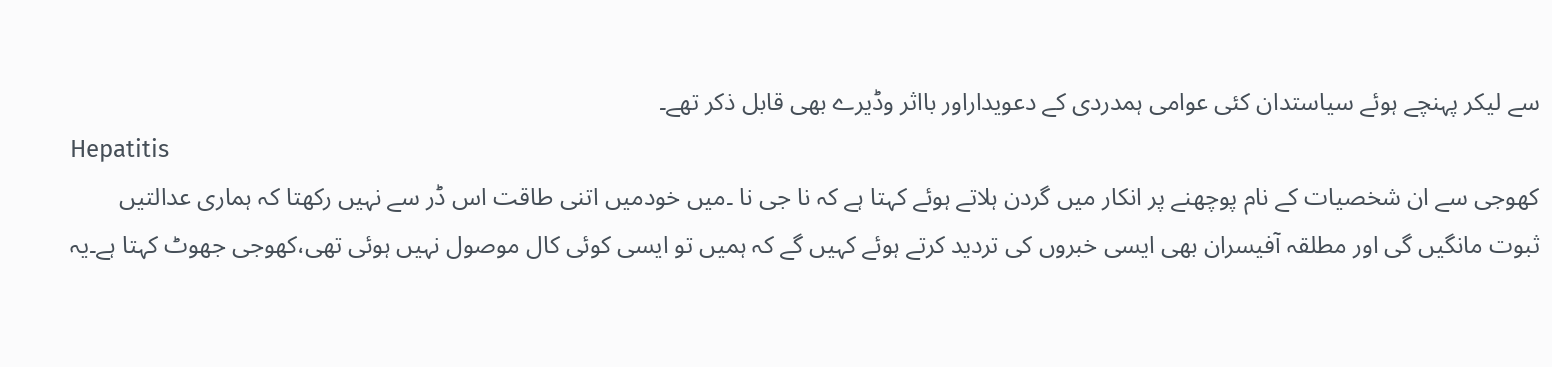سے لیکر پہنچے ہوئے سیاستدان کئی عوامی ہمدردی کے دعویداراور بااثر وڈیرے بھی قابل ذکر تھے۔
Hepatitis
کھوجی سے ان شخصیات کے نام پوچھنے پر انکار میں گردن ہلاتے ہوئے کہتا ہے کہ نا جی نا ۔میں خودمیں اتنی طاقت اس ڈر سے نہیں رکھتا کہ ہماری عدالتیں ثبوت مانگیں گی اور مطلقہ آفیسران بھی ایسی خبروں کی تردید کرتے ہوئے کہیں گے کہ ہمیں تو ایسی کوئی کال موصول نہیں ہوئی تھی،کھوجی جھوٹ کہتا ہے۔یہ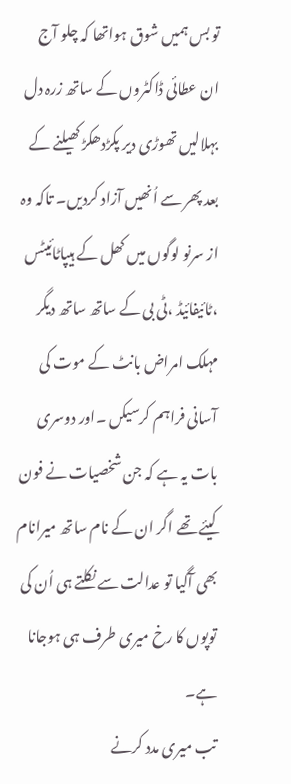تو بس ہمیں شوق ہواتھا کہ چلو آج ان عطائی ڈاکٹروں کے ساتھ زرہ دل بہلالیں تھوڑی دیر پکڑدھکڑ کھیلنے کے بعد پھر سے اُنھیں آزاد کردیں۔ تاکہ وہ از سرنو لوگوں میں کھل کے ہیپاٹائیٹس ،ٹائیفائیڈ ،ٹی بی کے ساتھ ساتھ دیگر مہلک امراض بانٹ کے موت کی آسانی فراہم کرسیکں ۔اور دوسری بات یہ ہے کہ جن شخصیات نے فون کیئے تھے اگر ان کے نام ساتھ میرانام بھی آگیا تو عدالت سے نکلتے ہی اُن کی توپوں کا رخ میری طرف ہی ہوجانا ہے۔
تب میری مدد کرنے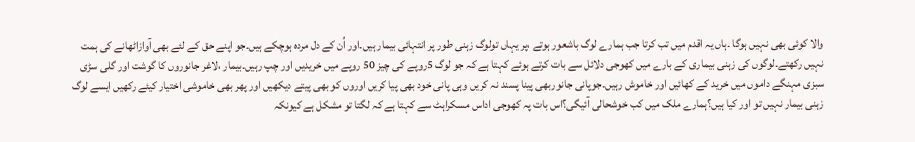والا کوئی بھی نہیں ہوگا ۔ہاں یہ اقدم میں تب کرتا جب ہمارے لوگ باشعور ہوتے ،پر یہاں تولوگ زہنی طور پر انتہائی بیمار ہیں۔اور اُن کے دل مردہ ہوچکے ہیں۔جو اپنے حق کے لئے بھی آوازاٹھانے کی ہمت نہیں رکھتے۔لوگوں کی زہنی بیماری کے بارے میں کھوجی دلائل سے بات کرتے ہوئے کہتا ہے کہ جو لوگ 5روپے کی چیز 50 روپے میں خریدیں اور چپ رہیں۔بیمار ،لاغر جانوروں کا گوشت اور گلی سڑی سبزی مہنگے داموں میں خرید کے کھائیں اور خاموش رہیں۔جوپانی جانوربھی پینا پسند نہ کریں وہی پانی خود بھی پیا کریں اوروں کو بھی پیتے دیکھیں اور پھر بھی خاموشی اختیار کیئے رکھیں ایسے لوگ زہنی بیمار نہیں تو اور کیا ہیں؟ہمارے ملک میں کب خوشحالی آئیگی؟اس بات پہ کھوجی اداس مسکراہٹ سے کہتا ہے کہ لگتا تو مشکل ہے کیونکہ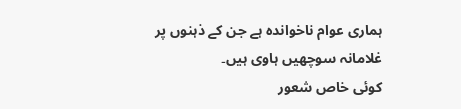ہماری عوام ناخواندہ ہے جن کے ذہنوں پر غلامانہ سوچھیں ہاوی ہیں۔
کوئی خاص شعور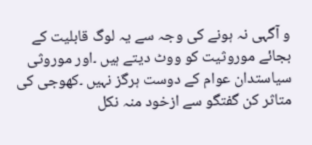و آگہی نہ ہونے کی وجہ سے یہ لوگ قابلیت کے بجائے موروثیت کو ووٹ دیتے ہیں ۔اور موروثی سیاستدان عوام کے دوست ہرگز نہیں ۔کھوجی کی متاثر کن گفتگو سے ازخود منہ نکل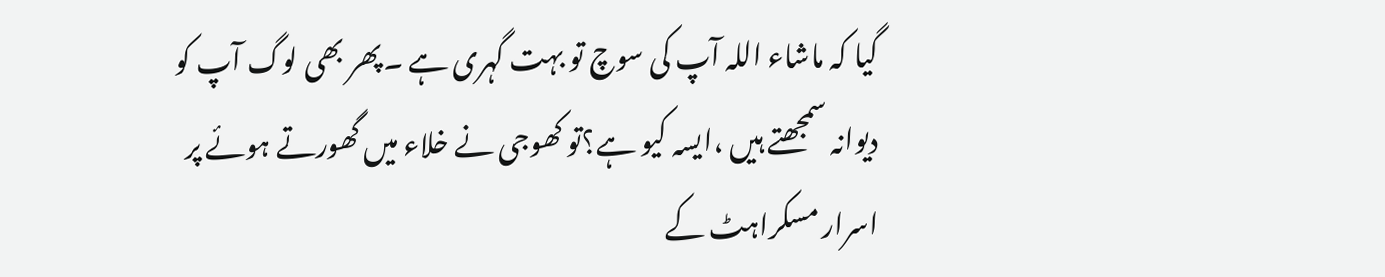گیا کہ ماشاء اللہ آپ کی سوچ تو بہت گہری ہے ۔پھر بھی لوگ آپ کو دیوانہ سمجھتے ہیں ،ایسہ کیو ہے؟تو کھوجی نے خلاء میں گھورتے ہوئے پر اسرار مسکراہٹ کے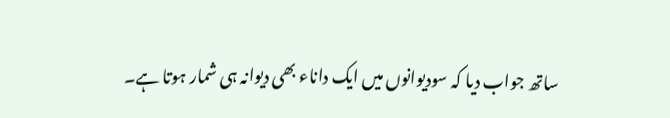ساتھ جواب دیا کہ سودیوانوں میں ایک داناء بھی دیوانہ ہی شمار ہوتا ہے۔